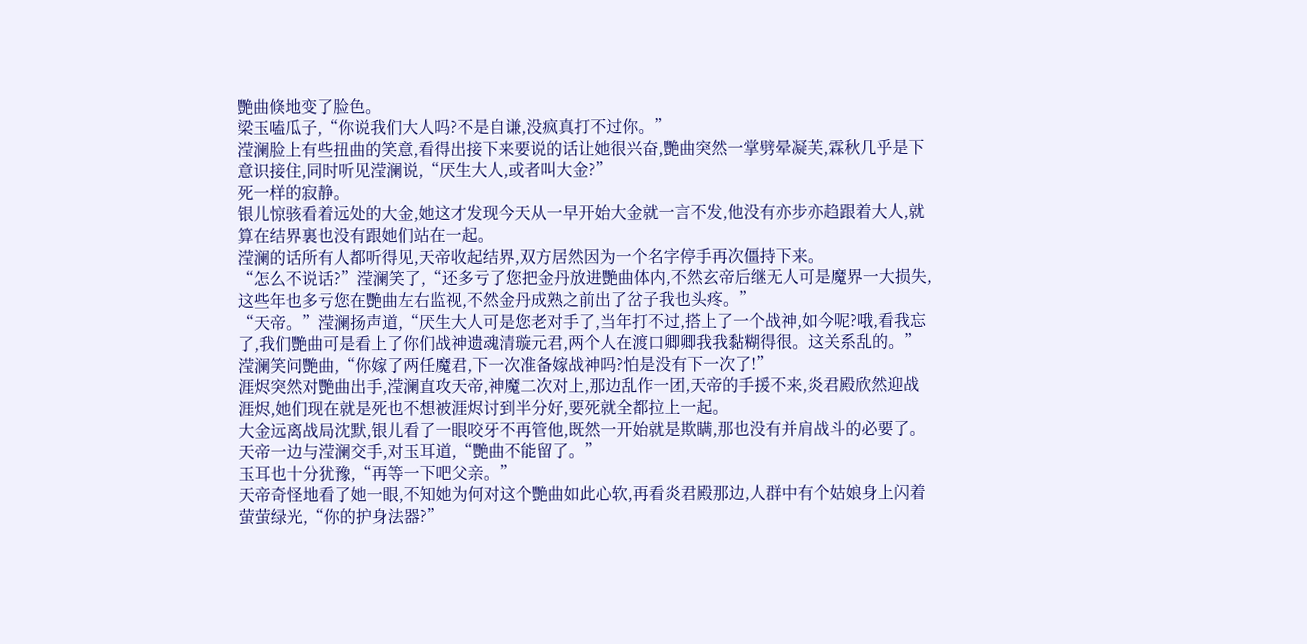艷曲倏地变了脸色。
梁玉嗑瓜子,“你说我们大人吗?不是自谦,没疯真打不过你。”
滢澜脸上有些扭曲的笑意,看得出接下来要说的话让她很兴奋,艷曲突然一掌劈晕凝芙,霖秋几乎是下意识接住,同时听见滢澜说,“厌生大人,或者叫大金?”
死一样的寂静。
银儿惊骇看着远处的大金,她这才发现今天从一早开始大金就一言不发,他没有亦步亦趋跟着大人,就算在结界裏也没有跟她们站在一起。
滢澜的话所有人都听得见,天帝收起结界,双方居然因为一个名字停手再次僵持下来。
“怎么不说话?”滢澜笑了,“还多亏了您把金丹放进艷曲体内,不然玄帝后继无人可是魔界一大损失,这些年也多亏您在艷曲左右监视,不然金丹成熟之前出了岔子我也头疼。”
“天帝。”滢澜扬声道,“厌生大人可是您老对手了,当年打不过,搭上了一个战神,如今呢?哦,看我忘了,我们艷曲可是看上了你们战神遗魂清璇元君,两个人在渡口卿卿我我黏糊得很。这关系乱的。”滢澜笑问艷曲,“你嫁了两任魔君,下一次准备嫁战神吗?怕是没有下一次了!”
涯烬突然对艷曲出手,滢澜直攻天帝,神魔二次对上,那边乱作一团,天帝的手援不来,炎君殿欣然迎战涯烬,她们现在就是死也不想被涯烬讨到半分好,要死就全都拉上一起。
大金远离战局沈默,银儿看了一眼咬牙不再管他,既然一开始就是欺瞒,那也没有并肩战斗的必要了。
天帝一边与滢澜交手,对玉耳道,“艷曲不能留了。”
玉耳也十分犹豫,“再等一下吧父亲。”
天帝奇怪地看了她一眼,不知她为何对这个艷曲如此心软,再看炎君殿那边,人群中有个姑娘身上闪着萤萤绿光,“你的护身法器?”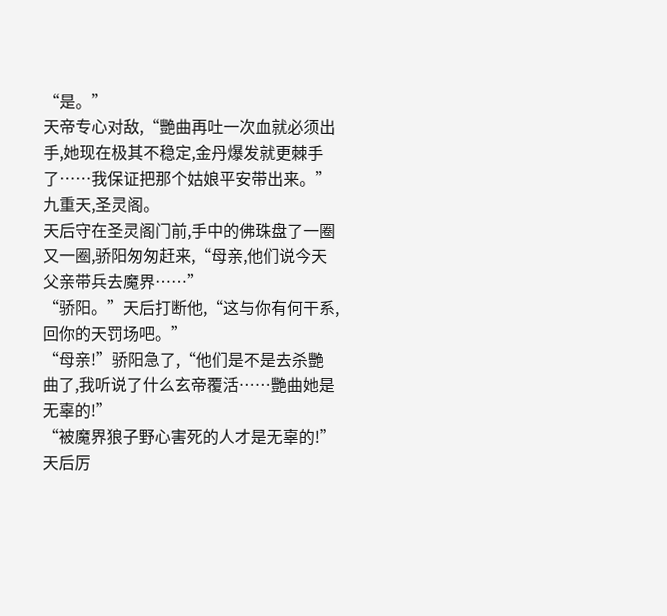“是。”
天帝专心对敌,“艷曲再吐一次血就必须出手,她现在极其不稳定,金丹爆发就更棘手了……我保证把那个姑娘平安带出来。”
九重天,圣灵阁。
天后守在圣灵阁门前,手中的佛珠盘了一圈又一圈,骄阳匆匆赶来,“母亲,他们说今天父亲带兵去魔界……”
“骄阳。”天后打断他,“这与你有何干系,回你的天罚场吧。”
“母亲!”骄阳急了,“他们是不是去杀艷曲了,我听说了什么玄帝覆活……艷曲她是无辜的!”
“被魔界狼子野心害死的人才是无辜的!”天后厉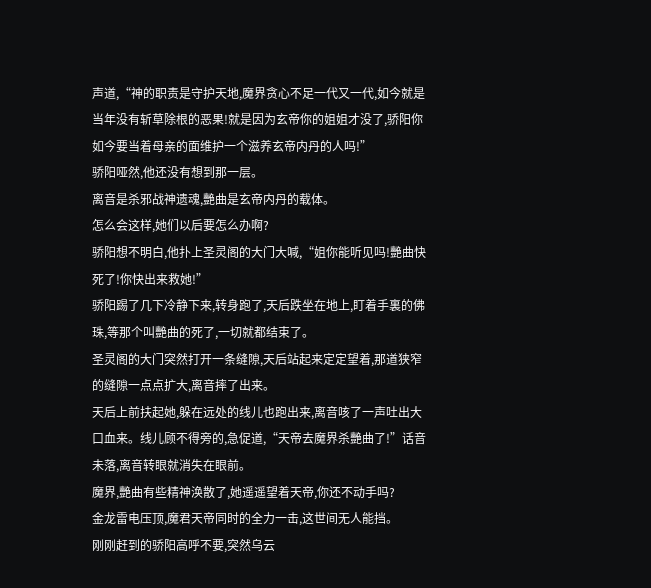声道,“神的职责是守护天地,魔界贪心不足一代又一代,如今就是当年没有斩草除根的恶果!就是因为玄帝你的姐姐才没了,骄阳你如今要当着母亲的面维护一个滋养玄帝内丹的人吗!”
骄阳哑然,他还没有想到那一层。
离音是杀邪战神遗魂,艷曲是玄帝内丹的载体。
怎么会这样,她们以后要怎么办啊?
骄阳想不明白,他扑上圣灵阁的大门大喊,“姐你能听见吗!艷曲快死了!你快出来救她!”
骄阳踢了几下冷静下来,转身跑了,天后跌坐在地上,盯着手裏的佛珠,等那个叫艷曲的死了,一切就都结束了。
圣灵阁的大门突然打开一条缝隙,天后站起来定定望着,那道狭窄的缝隙一点点扩大,离音摔了出来。
天后上前扶起她,躲在远处的线儿也跑出来,离音咳了一声吐出大口血来。线儿顾不得旁的,急促道,“天帝去魔界杀艷曲了!”话音未落,离音转眼就消失在眼前。
魔界,艷曲有些精神涣散了,她遥遥望着天帝,你还不动手吗?
金龙雷电压顶,魔君天帝同时的全力一击,这世间无人能挡。
刚刚赶到的骄阳高呼不要,突然乌云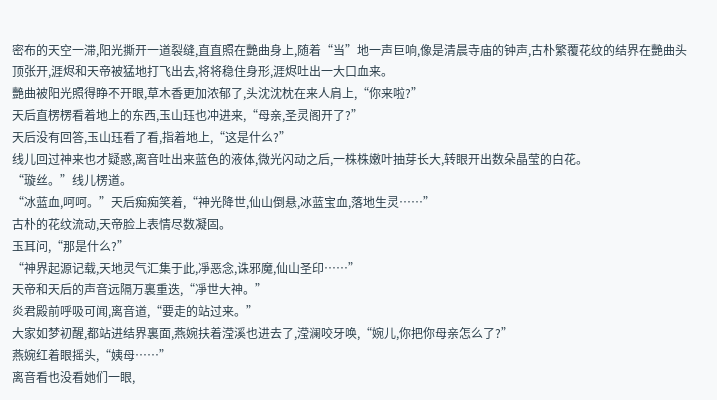密布的天空一滞,阳光撕开一道裂缝,直直照在艷曲身上,随着“当”地一声巨响,像是清晨寺庙的钟声,古朴繁覆花纹的结界在艷曲头顶张开,涯烬和天帝被猛地打飞出去,将将稳住身形,涯烬吐出一大口血来。
艷曲被阳光照得睁不开眼,草木香更加浓郁了,头沈沈枕在来人肩上,“你来啦?”
天后直楞楞看着地上的东西,玉山珏也冲进来,“母亲,圣灵阁开了?”
天后没有回答,玉山珏看了看,指着地上,“这是什么?”
线儿回过神来也才疑惑,离音吐出来蓝色的液体,微光闪动之后,一株株嫩叶抽芽长大,转眼开出数朵晶莹的白花。
“璇丝。”线儿楞道。
“冰蓝血,呵呵。”天后痴痴笑着,“神光降世,仙山倒悬,冰蓝宝血,落地生灵……”
古朴的花纹流动,天帝脸上表情尽数凝固。
玉耳问,“那是什么?”
“神界起源记载,天地灵气汇集于此,凈恶念,诛邪魔,仙山圣印……”
天帝和天后的声音远隔万裏重迭,“凈世大神。”
炎君殿前呼吸可闻,离音道,“要走的站过来。”
大家如梦初醒,都站进结界裏面,燕婉扶着滢溪也进去了,滢澜咬牙唤,“婉儿,你把你母亲怎么了?”
燕婉红着眼摇头,“姨母……”
离音看也没看她们一眼,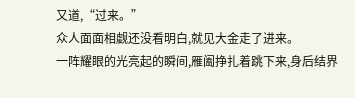又道,“过来。”
众人面面相觑还没看明白,就见大金走了进来。
一阵耀眼的光亮起的瞬间,雁阖挣扎着跳下来,身后结界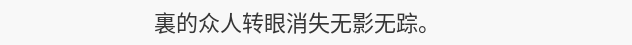裏的众人转眼消失无影无踪。